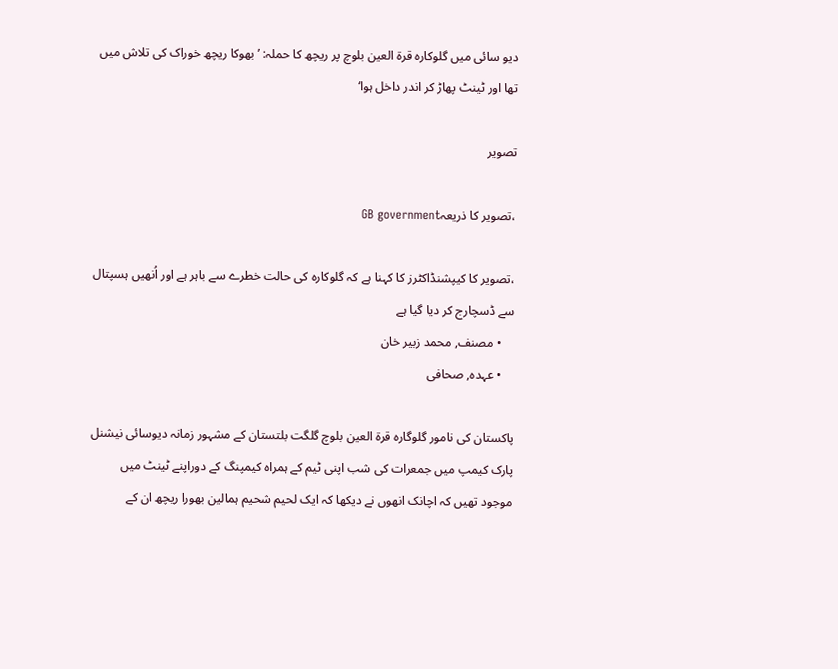دیو سائی میں گلوکارہ قرۃ العین بلوچ پر ریچھ کا حملہ: ’بھوکا ریچھ خوراک کی تلاش میں تھا اور ٹینٹ پھاڑ کر اندر داخل ہوا‘

تصویر

،تصویر کا ذریعہGB government

،تصویر کا کیپشنڈاکٹرز کا کہنا ہے کہ گلوکارہ کی حالت خطرے سے باہر ہے اور اُنھیں ہسپتال سے ڈسچارج کر دیا گیا ہے
    • مصنف, محمد زبیر خان
    • عہدہ, صحافی

پاکستان کی نامور گلوگارہ قرۃ العین بلوچ گلگت بلتستان کے مشہور زمانہ دیوسائی نیشنل پارک کیمپ میں جمعرات کی شب اپنی ٹیم کے ہمراہ کیمپنگ کے دوراپنے ٹینٹ میں موجود تھیں کہ اچانک انھوں نے دیکھا کہ ایک لحیم شحیم ہمالین بھورا ریچھ ان کے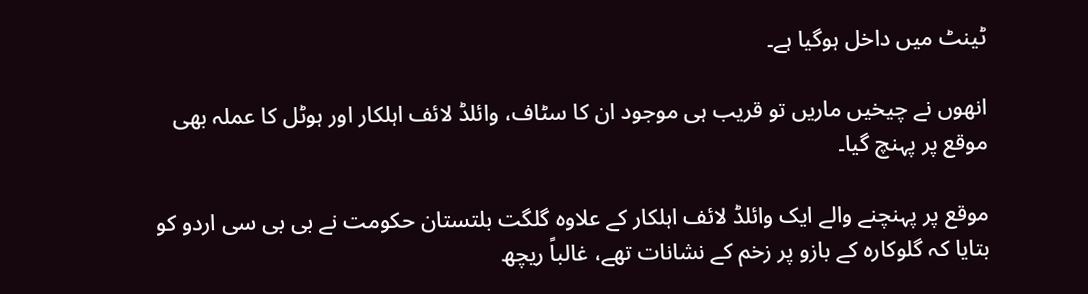ٹینٹ میں داخل ہوگیا ہے۔

انھوں نے چیخیں ماریں تو قریب ہی موجود ان کا سٹاف، وائلڈ لائف اہلکار اور ہوٹل کا عملہ بھی موقع پر پہنچ گیا۔

موقع پر پہنچنے والے ایک وائلڈ لائف اہلکار کے علاوہ گلگت بلتستان حکومت نے بی بی سی اردو کو بتایا کہ گلوکارہ کے بازو پر زخم کے نشانات تھے، غالباً ریچھ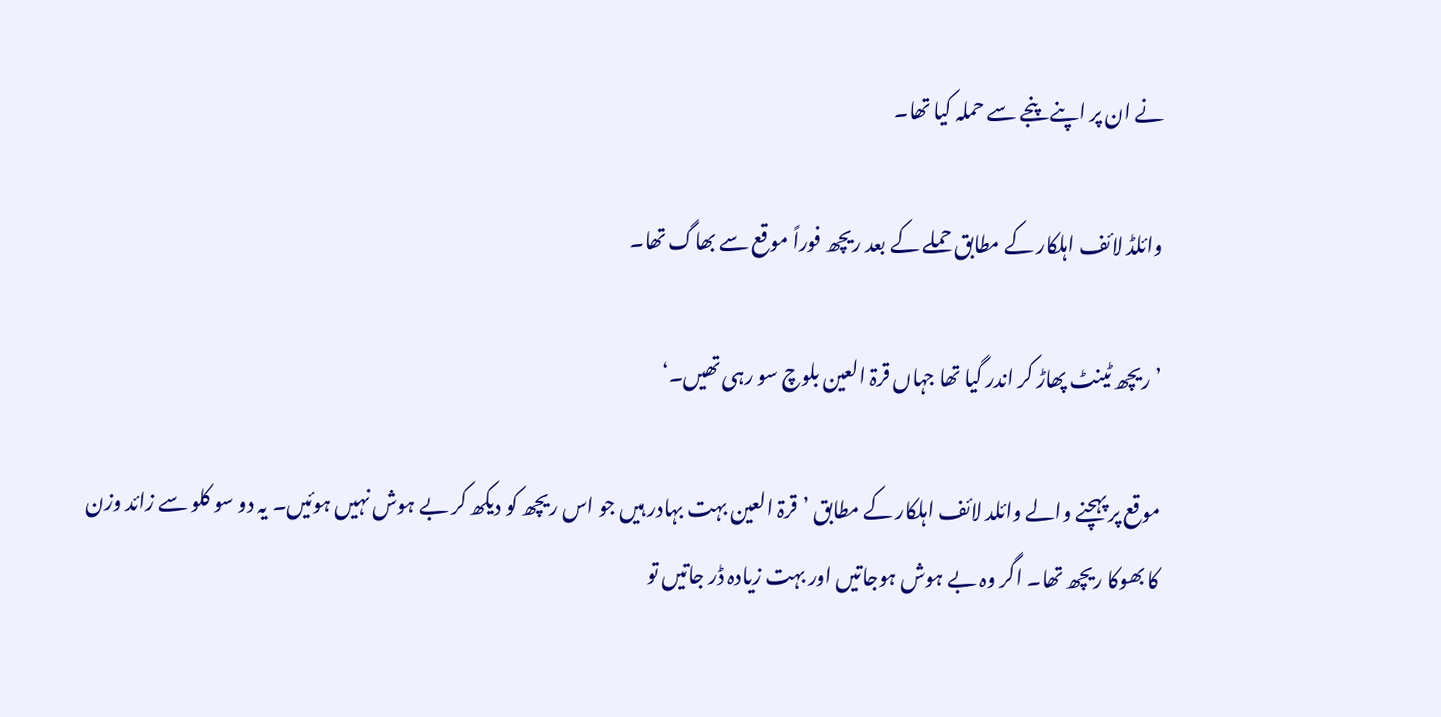نے ان پر اپنے پنجے سے حملہ کیا تھا۔

وائلڈ لائف اہلکار کے مطابق حملے کے بعد ریچھ فوراً موقع سے بھاگ تھا۔

’ریچھ ٹینٹ پھاڑ کر اندر گیا تھا جہاں قرۃ العین بلوچ سو رہی تھیں۔‘

موقع پر پہچنے والے وائلد لائف اہلکار کے مطابق ’قرۃ العین بہت بہادر ہیں جو اس ریچھ کو دیکھ کر بے ہوش نہیں ہوئیں۔ یہ دو سو کلو سے زائد وزن کا بھوکا ریچھ تھا۔ اگر وہ بے ہوش ہوجاتیں اور بہت زیادہ ڈر جاتیں تو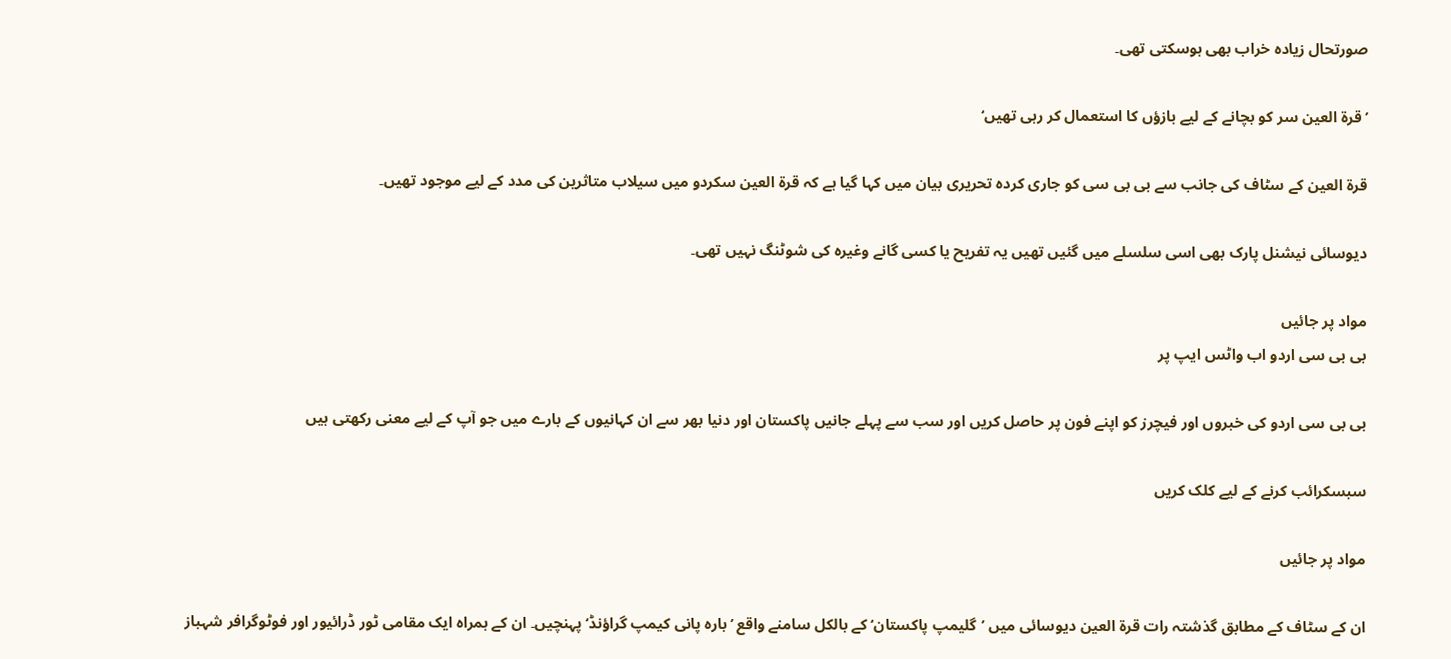صورتحال زیادہ خراب بھی ہوسکتی تھی۔

’قرۃ العین سر کو بچانے کے لیے بازؤں کا استعمال کر رہی تھیں‘

قرۃ العین کے سٹاف کی جانب سے بی بی سی کو جاری کردہ تحریری بیان میں کہا گیا ہے کہ قرۃ العین سکردو میں سیلاب متاثرین کی مدد کے لیے موجود تھیں۔

دیوسائی نیشنل پارک بھی اسی سلسلے میں گئیں تھیں یہ تفریح یا کسی گانے وغیرہ کی شوٹنگ نہیں تھی۔

مواد پر جائیں
بی بی سی اردو اب واٹس ایپ پر

بی بی سی اردو کی خبروں اور فیچرز کو اپنے فون پر حاصل کریں اور سب سے پہلے جانیں پاکستان اور دنیا بھر سے ان کہانیوں کے بارے میں جو آپ کے لیے معنی رکھتی ہیں

سبسکرائب کرنے کے لیے کلک کریں

مواد پر جائیں

ان کے سٹاف کے مطابق گذشتہ رات قرۃ العین دیوسائی میں ’گلیمپ پاکستان‘ کے بالکل سامنے واقع ’بارہ پانی کیمپ گراؤنڈ‘ پہنچیں۔ ان کے ہمراہ ایک مقامی ٹور ڈرائیور اور فوٹوگرافر شہباز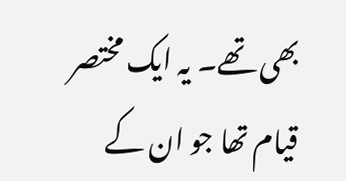بھی تھے۔ یہ ایک مختصر قیام تھا جو ان کے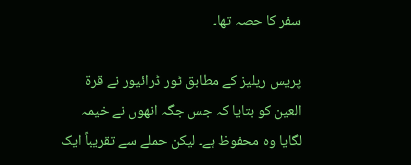سفر کا حصہ تھا۔

پریس ریلیز کے مطابق ٹور ڈرائیور نے قرۃ العین کو بتایا کہ جس جگہ انھوں نے خیمہ لگایا وہ محفوظ ہے۔ لیکن حملے سے تقریباً ایک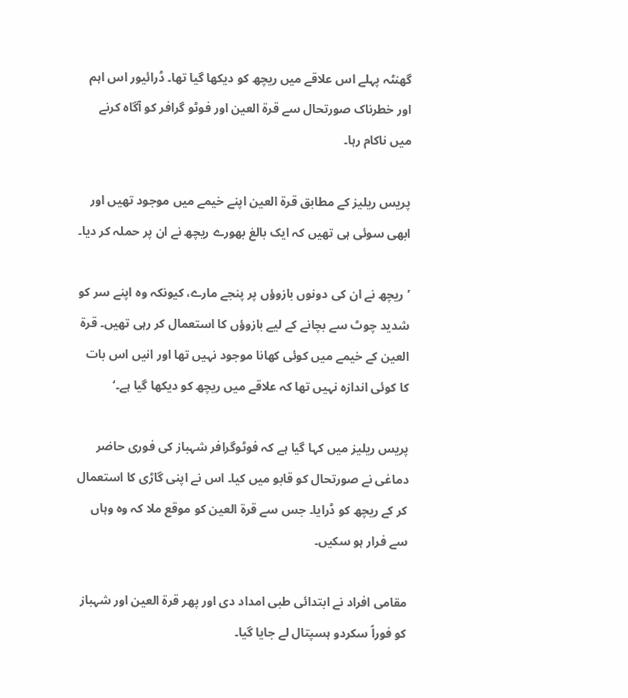گھنٹہ پہلے اس علاقے میں ریچھ کو دیکھا گیا تھا۔ ڈرائیور اس اہم اور خطرناک صورتحال سے قرۃ العین اور فوٹو گرافر کو آگاہ کرنے میں ناکام رہا۔

پریس ریلیز کے مطابق قرۃ العین اپنے خیمے میں موجود تھیں اور ابھی سوئی ہی تھیں کہ ایک بالغ بھورے ریچھ نے ان پر حملہ کر دیا۔

’ریچھ نے ان کی دونوں بازوؤں پر پنجے مارے، کیونکہ وہ اپنے سر کو شدید چوٹ سے بچانے کے لیے بازوؤں کا استعمال کر رہی تھیں۔ قرۃ العین کے خیمے میں کوئی کھانا موجود نہیں تھا اور انیں اس بات کا کوئی اندازہ نہیں تھا کہ علاقے میں ریچھ کو دیکھا گیا ہے۔‘

پریس ریلیز میں کہا گیا ہے کہ فوٹوگرافر شہباز کی فوری حاضر دماغی نے صورتحال کو قابو میں کیا۔ اس نے اپنی گاڑی کا استعمال کر کے ریچھ کو ڈرایا۔ جس سے قرۃ العین کو موقع ملا کہ وہ وہاں سے فرار ہو سکیں۔

مقامی افراد نے ابتدائی طبی امداد دی اور پھر قرۃ العین اور شہباز کو فوراً سکردو ہسپتال لے جایا گیا۔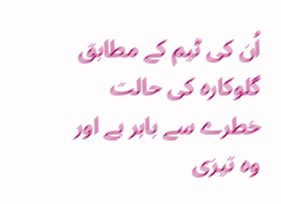اُن کی ٹیم کے مطابق گلوکارہ کی حالت خطرے سے باہر ہے اور وہ تیزی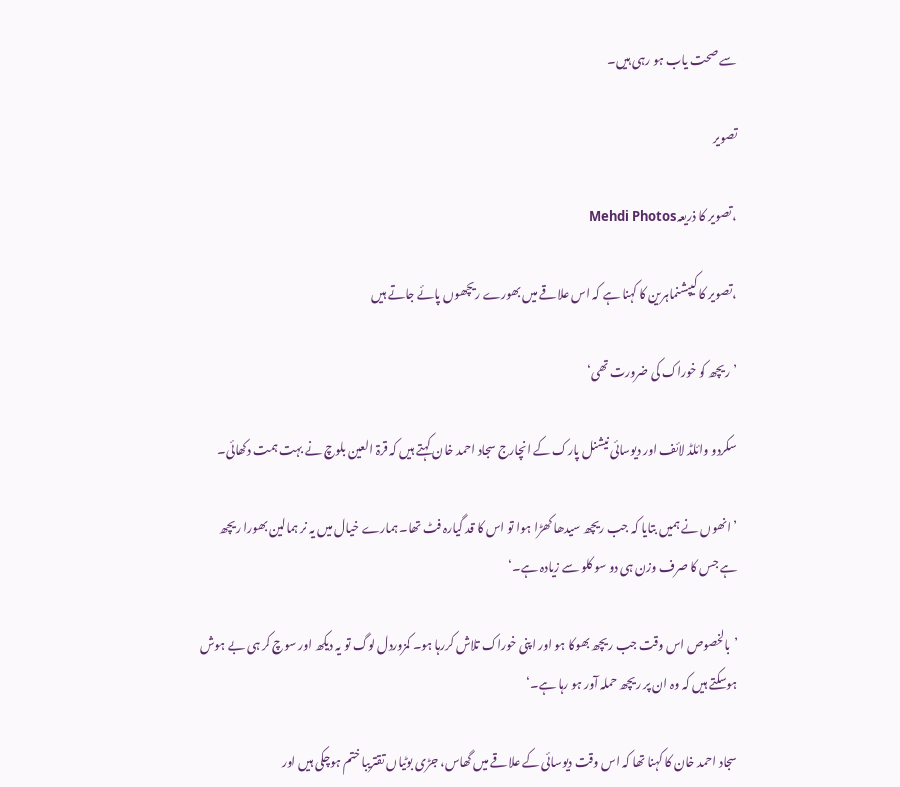سے صحت یاب ہو رہی ہیں۔

تصویر

،تصویر کا ذریعہMehdi Photos

،تصویر کا کیپشنماہرین کا کہنا ہے کہ اس علاقے میں بھورے ریچھوں پائے جاتے ہیں

’ریچھ کو خوراک کی ضرورت تھی‘

سکردو وائلڈ لائف اور دیوسائی نیشنل پارک کے انچارج سجاد احمد خان کہتے ہیں کہ قرۃ العین بلوچ نے بہت ہمت دکھائی۔

’انھوں نے ہمیں بتایا کہ جب ریچھ سیدھا کھڑا ہوا تو اس کا قد گیارہ فٹ تھا۔ ہمارے خیال میں یہ نر ہمالین بھورا ریچھ ہے جس کا صرف وزن ہی دو سو کلو سے زیادہ ہے۔‘

’بالخصوص اس وقت جب ریچھ بھوکا ہو اور اپنی خوراک تلاش کررہا ہو۔ کمزوردل لوگ تو یہ دیکھ اور سوچ کر ہی بے ہوش ہوسکتے ہیں کہ وہ ان پر ریچھ حملہ آور ہو رہا ہے۔‘

سجاد احمد خان کا کہنا تھا کہ اس وقت دیوسائی کے علاقے میں گھاس، جڑی بوٹیاں تقتریبا ختم ہوچکی ہیں اور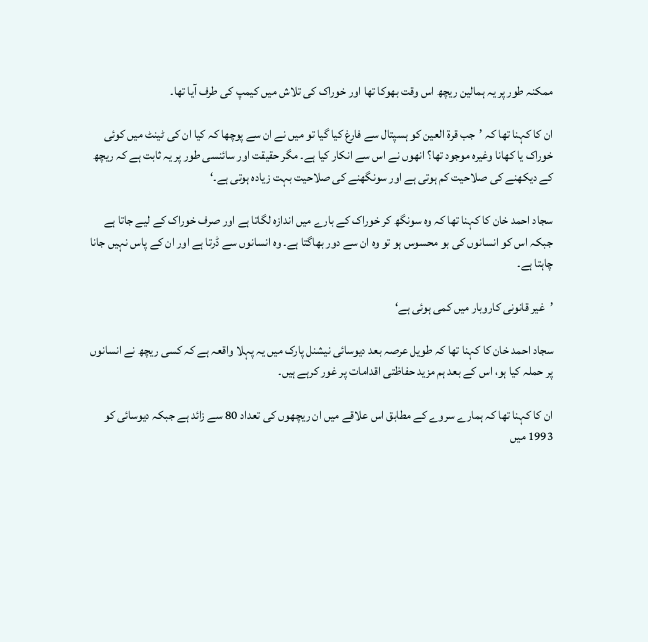ممکنہ طور پر یہ ہمالین ریچھ اس وقت بھوکا تھا اور خوراک کی تلاش میں کیمپ کی طرف آیا تھا۔

ان کا کہنا تھا کہ ’جب قرۃ العین کو ہسپتال سے فارغ کیا گیا تو میں نے ان سے پوچھا کہ کیا ان کی ٹینٹ میں کوئی خوراک یا کھانا وغیرہ موجود تھا؟ انھوں نے اس سے انکار کیا ہے۔ مگر حقیقت اور سائنسی طور پر یہ ثابت ہے کہ ریچھ کے دیکھنے کی صلاحیت کم ہوتی ہے اور سونگھنے کی صلاحیت بہت زیادہ ہوتی ہے۔‘

سجاد احمد خان کا کہنا تھا کہ وہ سونگھ کر خوراک کے بارے میں اندازہ لگاتا ہے اور صرف خوراک کے لیے جاتا ہے جبکہ اس کو انسانوں کی بو محسوس ہو تو وہ ان سے دور بھاگتا ہے۔ وہ انسانوں سے ڈرتا ہے اور ان کے پاس نہیں جانا چاہتا ہے۔

’غیر قانونی کاروبار میں کمی ہوئی ہے‘

سجاد احمد خان کا کہنا تھا کہ طویل عرصہ بعد دیوسائی نیشنل پارک میں یہ پہلا واقعہ ہے کہ کسی ریچھ نے انسانوں پر حملہ کیا ہو، اس کے بعد ہم مزید حفاظتی اقدامات پر غور کرہے ہیں۔

ان کا کہنا تھا کہ ہمارے سروے کے مطابق اس علاقے میں ان ریچھوں کی تعداد 80 سے زائد ہے جبکہ دیوسائی کو 1993 میں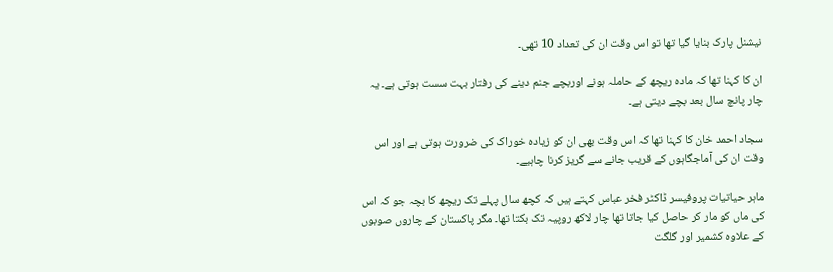نیشنل پارک بنایا گیا تھا تو اس وقت ان کی تعداد 10 تھی۔

ان کا کہنا تھا کہ مادہ ریچھ کے حاملہ ہونے اوربچے جنم دینے کی رفتار بہت سست ہوتی ہے۔ یہ چار پانچ سال بعد بچے دیتی ہے۔

سجاد احمد خان کا کہنا تھا کہ اس وقت بھی ان کو زیادہ خوراک کی ضرورت ہوتی ہے اور اس وقت ان کی آماجگاہوں کے قریب جانے سے گریز کرنا چاہیے۔

ماہر حیاتیات پروفیسر ڈاکٹر فخر عباس کہتے ہیں کہ کچھ سال پہلے تک ریچھ کا بچہ جو کہ اس کی ماں کو مار کر حاصل کیا جاتا تھا چار لاکھ روپیہ تک بکتا تھا۔ مگر پاکستان کے چاروں صوبوں کے علاوہ کشمیر اور گلگت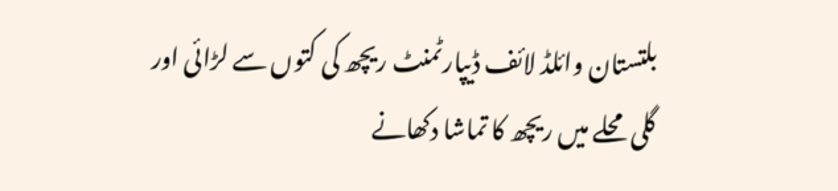بلتستان وائلڈ لائف ڈیپارٹمنٹ ریچھ کی کتوں سے لڑائی اور گلی محلے میں ریچھ کا تماشا دکھانے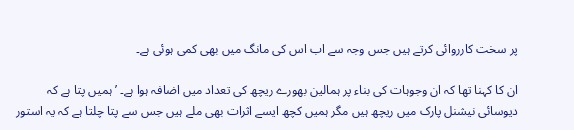پر سخت کارروائی کرتے ہیں جس وجہ سے اب اس کی مانگ میں بھی کمی ہوئی ہے۔

ان کا کہنا تھا کہ ان وجوہات کی بناء پر ہمالین بھورے ریچھ کی تعداد میں اضافہ ہوا ہے۔ ’ہمیں پتا ہے کہ دیوسائی نیشنل پارک میں ریچھ ہیں مگر ہمیں کچھ ایسے اثرات بھی ملے ہیں جس سے پتا چلتا ہے کہ یہ استور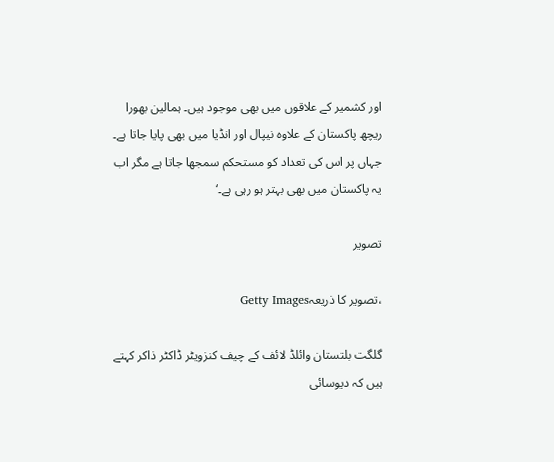اور کشمیر کے علاقوں میں بھی موجود ہیں۔ ہمالین بھورا ریچھ پاکستان کے علاوہ نیپال اور انڈیا میں بھی پایا جاتا ہے۔ جہاں پر اس کی تعداد کو مستحکم سمجھا جاتا ہے مگر اب یہ پاکستان میں بھی بہتر ہو رہی ہے۔‘

تصویر

،تصویر کا ذریعہGetty Images

گلگت بلتستان وائلڈ لائف کے چیف کنزویٹر ڈاکٹر ذاکر کہتے ہیں کہ دیوسائی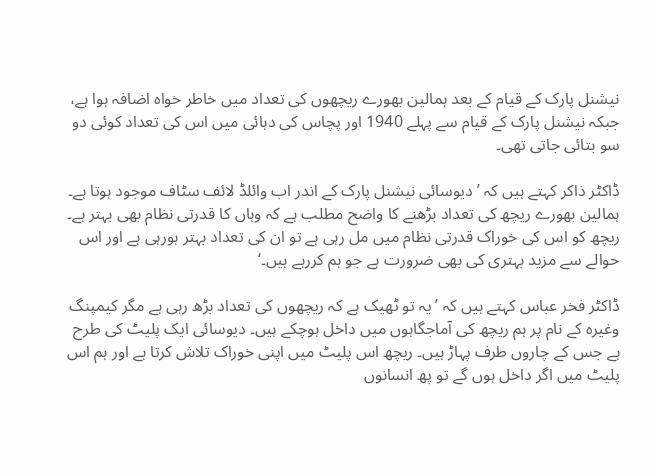نیشنل پارک کے قیام کے بعد ہمالین بھورے ریچھوں کی تعداد میں خاطر خواہ اضافہ ہوا ہے، جبکہ نیشنل پارک کے قیام سے پہلے 1940 اور پچاس کی دہائی میں اس کی تعداد کوئی دو سو بتائی جاتی تھی۔

ڈاکٹر ذاکر کہتے ہیں کہ ’دیوسائی نیشنل پارک کے اندر اب وائلڈ لائف سٹاف موجود ہوتا ہے۔ ہمالین بھورے ریچھ کی تعداد بڑھنے کا واضح مطلب ہے کہ وہاں کا قدرتی نظام بھی بہتر ہے۔ ریچھ کو اس کی خوراک قدرتی نظام میں مل رہی ہے تو ان کی تعداد بہتر ہورہی ہے اور اس حوالے سے مزید بہتری کی بھی ضرورت ہے جو ہم کررہے ہیں۔‘

ڈاکٹر فخر عباس کہتے ہیں کہ ’یہ تو ٹھیک ہے کہ ریچھوں کی تعداد بڑھ رہی ہے مگر کیمپنگ وغیرہ کے نام پر ہم ریچھ کی آماجگاہوں میں داخل ہوچکے ہیں۔ دیوسائی ایک پلیٹ کی طرح ہے جس کے چاروں طرف پہاڑ ہیں۔ ریچھ اس پلیٹ میں اپنی خوراک تلاش کرتا ہے اور ہم اس پلیٹ میں اگر داخل ہوں گے تو پھ انسانوں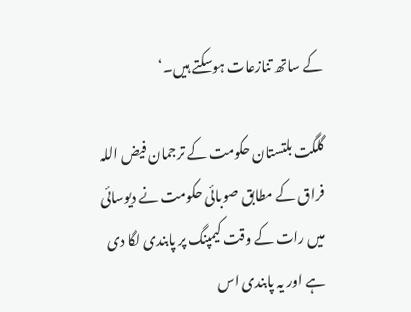کے ساتھ تنازعات ہوسکتے ہیں۔‘

گلگت بلتستان حکومت کے ترجمان فیض اللہ فراق کے مطابق صوبائی حکومت نے دیوسائی میں رات کے وقت کیمپنگ پر پابندی لگا دی ہے اور یہ پابندی اس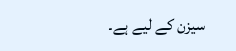سیزن کے لیے ہے۔